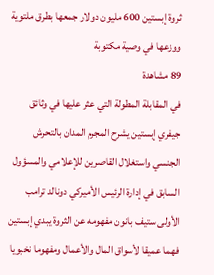ثروة إبستين 600 مليون دولار جمعها بطرق ملتوية ووزعها في وصية مكتوبة
89 مشاهدة
في المقابلة المطولة التي عثر عليها في وثائق جيفري إبستين يشرح المجرم المدان بالتحرش الجنسي واستغلال القاصرين للإعلامي والمسؤول السابق في إدارة الرئيس الأميركي دونالد ترامب الأولى ستيف بانون مفهومه عن الثروة يبدي إبستين فهما عميقا لأسواق المال والأعمال ومفهوما نخبويا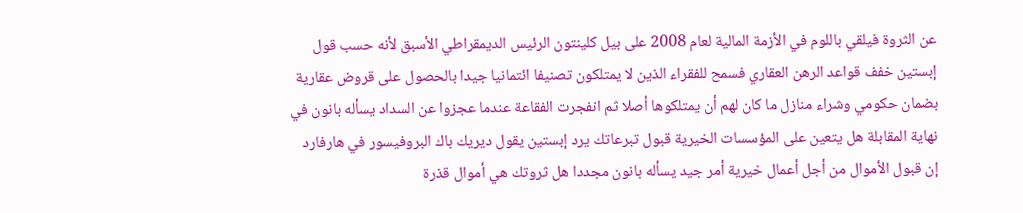عن الثروة فيلقي باللوم في الأزمة المالية لعام 2008 على بيل كلينتون الرئيس الديمقراطي الأسبق لأنه حسب قول إبستين خفف قواعد الرهن العقاري فسمح للفقراء الذين لا يمتلكون تصنيفا ائتمانيا جيدا بالحصول على قروض عقارية بضمان حكومي وشراء منازل ما كان لهم أن يمتلكوها أصلا ثم انفجرت الفقاعة عندما عجزوا عن السداد يسأله بانون في نهاية المقابلة هل يتعين على المؤسسات الخيرية قبول تبرعاتك يرد إبستين يقول ديريك باك البروفيسور في هارفارد إن قبول الأموال من أجل أعمال خيرية أمر جيد يسأله بانون مجددا هل ثروتك هي أموال قذرة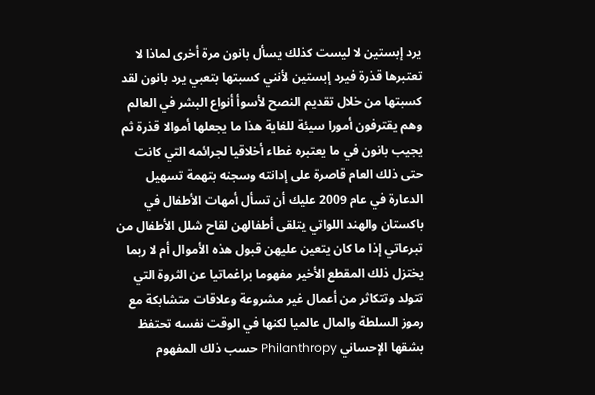يرد إبستين لا ليست كذلك يسأل بانون مرة أخرى لماذا لا تعتبرها قذرة فيرد إبستين لأنني كسبتها بتعبي يرد بانون لقد كسبتها من خلال تقديم النصح لأسوأ أنواع البشر في العالم وهم يقترفون أمورا سيئة للغاية هذا ما يجعلها أموالا قذرة ثم يجيب بانون في ما يعتبره غطاء أخلاقيا لجرائمه التي كانت حتى ذلك العام قاصرة على إدانته وسجنه بتهمة تسهيل الدعارة في عام 2009 عليك أن تسأل أمهات الأطفال في باكستان والهند اللواتي يتلقى أطفالهن لقاح شلل الأطفال من تبرعاتي إذا ما كان يتعين عليهن قبول هذه الأموال أم لا ربما يختزل ذلك المقطع الأخير مفهوما براغماتيا عن الثروة التي تتولد وتتكاثر من أعمال غير مشروعة وعلاقات متشابكة مع رموز السلطة والمال عالميا لكنها في الوقت نفسه تحتفظ بشقها الإحساني Philanthropy حسب ذلك المفهوم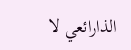الذارائعي لا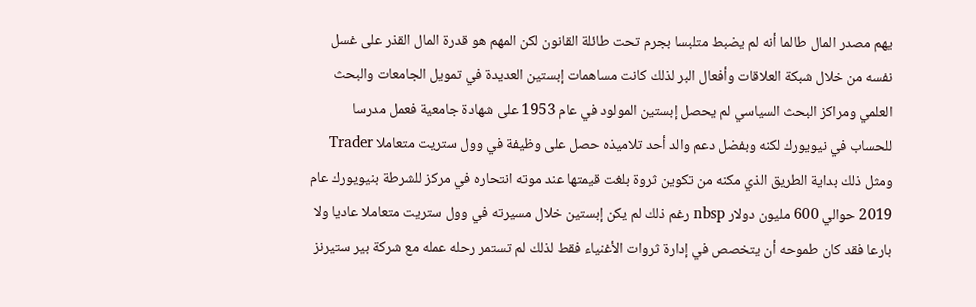يهم مصدر المال طالما أنه لم يضبط متلبسا بجرم تحت طائلة القانون لكن المهم هو قدرة المال القذر على غسل نفسه من خلال شبكة العلاقات وأفعال البر لذلك كانت مساهمات إبستين العديدة في تمويل الجامعات والبحث العلمي ومراكز البحث السياسي لم يحصل إبستين المولود في عام 1953 على شهادة جامعية فعمل مدرسا للحساب في نيويورك لكنه وبفضل دعم والد أحد تلاميذه حصل على وظيفة في وول ستريت متعاملا Trader ومثل ذلك بداية الطريق الذي مكنه من تكوين ثروة بلغت قيمتها عند موته انتحاره في مركز للشرطة بنيويورك عام 2019 حوالي 600 مليون دولار nbsp رغم ذلك لم يكن إبستين خلال مسيرته في وول ستريت متعاملا عاديا ولا بارعا فقد كان طموحه أن يتخصص في إدارة ثروات الأغنياء فقط لذلك لم تستمر رحله عمله مع شركة بير ستيرنز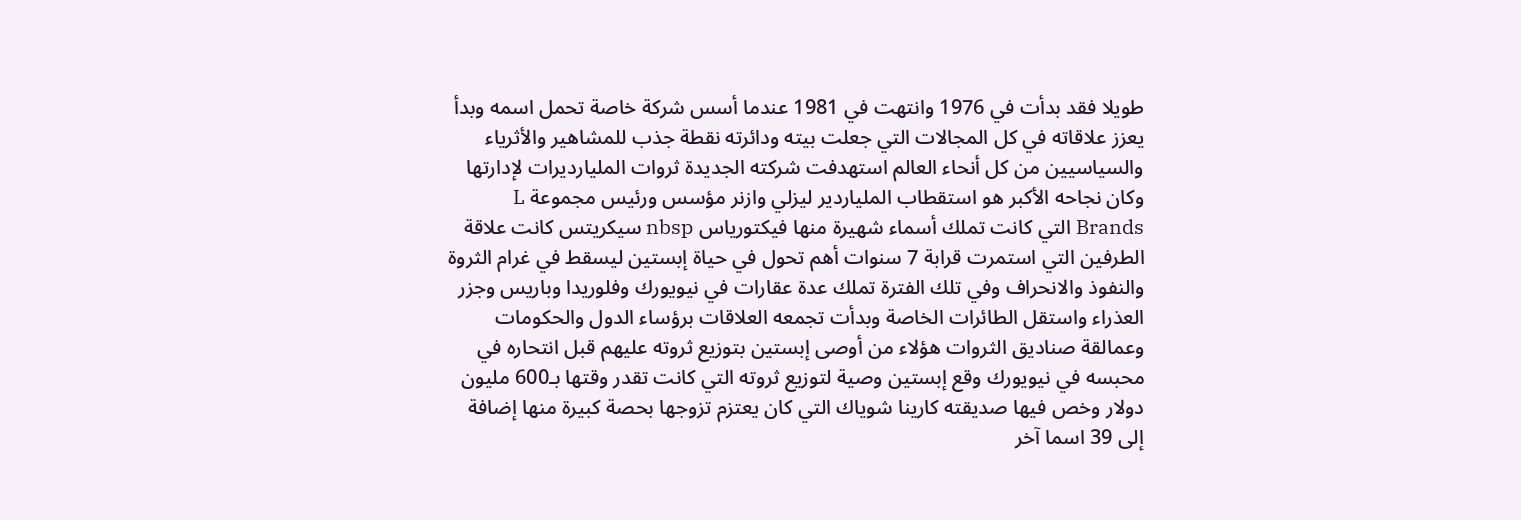طويلا فقد بدأت في 1976 وانتهت في 1981 عندما أسس شركة خاصة تحمل اسمه وبدأ يعزز علاقاته في كل المجالات التي جعلت بيته ودائرته نقطة جذب للمشاهير والأثرياء والسياسيين من كل أنحاء العالم استهدفت شركته الجديدة ثروات المليارديرات لإدارتها وكان نجاحه الأكبر هو استقطاب الملياردير ليزلي وازنر مؤسس ورئيس مجموعة L Brands التي كانت تملك أسماء شهيرة منها فيكتورياس nbsp سيكريتس كانت علاقة الطرفين التي استمرت قرابة 7 سنوات أهم تحول في حياة إبستين ليسقط في غرام الثروة والنفوذ والانحراف وفي تلك الفترة تملك عدة عقارات في نيويورك وفلوريدا وباريس وجزر العذراء واستقل الطائرات الخاصة وبدأت تجمعه العلاقات برؤساء الدول والحكومات وعمالقة صناديق الثروات هؤلاء من أوصى إبستين بتوزيع ثروته عليهم قبل انتحاره في محبسه في نيويورك وقع إبستين وصية لتوزيع ثروته التي كانت تقدر وقتها بـ600 مليون دولار وخص فيها صديقته كارينا شوياك التي كان يعتزم تزوجها بحصة كبيرة منها إضافة إلى 39 اسما آخر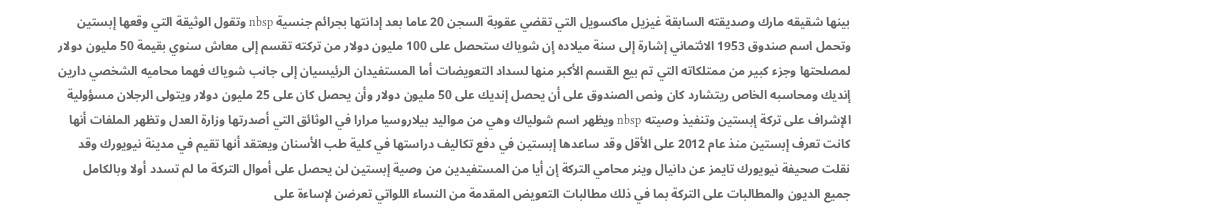بينها شقيقه مارك وصديقته السابقة غيزيل ماكسويل التي تقضي عقوبة السجن 20 عاما بعد إدانتها بجرائم جنسية nbsp وتقول الوثيقة التي وقعها إبستين وتحمل اسم صندوق 1953 الائتماني إشارة إلى سنة ميلاده إن شوياك ستحصل على 100 مليون دولار من تركته تقسم إلى معاش سنوي بقيمة 50 مليون دولار لمصلحتها وجزء كبير من ممتلكاته التي تم بيع القسم الأكبر منها لسداد التعويضات أما المستفيدان الرئيسيان إلى جانب شوياك فهما محاميه الشخصي دارين إنديك ومحاسبه الخاص ريتشارد كان ونص الصندوق على أن يحصل إنديك على 50 مليون دولار وأن يحصل كان على 25 مليون دولار ويتولى الرجلان مسؤولية الإشراف على تركة إبستين وتنفيذ وصيته nbsp ويظهر اسم شولياك وهي من مواليد بيلاروسيا مرارا في الوثائق التي أصدرتها وزارة العدل وتظهر الملفات أنها كانت تعرف إبستين منذ عام 2012 على الأقل وقد ساعدها إبستين في دفع تكاليف دراستها في كلية طب الأسنان ويعتقد أنها تقيم في مدينة نيويورك وقد نقلت صحيفة نيويورك تايمز عن دانيال وينر محامي التركة إن أيا من المستفيدين من وصية إبستين لن يحصل على أموال التركة ما لم تسدد أولا وبالكامل جميع الديون والمطالبات على التركة بما في ذلك مطالبات التعويض المقدمة من النساء اللواتي تعرضن لإساءة على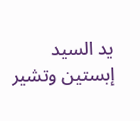يد السيد إبستين وتشير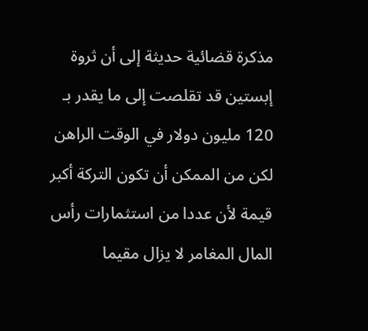مذكرة قضائية حديثة إلى أن ثروة إبستين قد تقلصت إلى ما يقدر بـ 120 مليون دولار في الوقت الراهن لكن من الممكن أن تكون التركة أكبر قيمة لأن عددا من استثمارات رأس المال المغامر لا يزال مقيما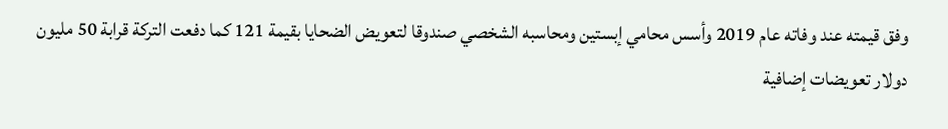وفق قيمته عند وفاته عام 2019 وأسس محامي إبستين ومحاسبه الشخصي صندوقا لتعويض الضحايا بقيمة 121 كما دفعت التركة قرابة 50 مليون دولار تعويضات إضافية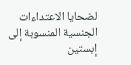لضحايا الاعتداءات الجنسية المنسوبة إلى إبستين